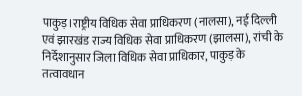पाकुड़।राष्ट्रीय विधिक सेवा प्राधिकरण (नालसा), नई दिल्ली एवं झारखंड राज्य विधिक सेवा प्राधिकरण (झालसा), रांची के निर्देशानुसार जिला विधिक सेवा प्राधिकार, पाकुड़ के तत्वावधान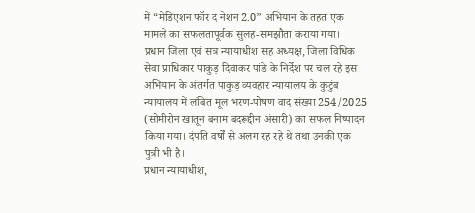में “मेडिएशन फॉर द नेशन 2.0” अभियान के तहत एक मामले का सफलतापूर्वक सुलह-समझौता कराया गया।
प्रधान जिला एवं सत्र न्यायाधीश सह अध्यक्ष, जिला विधिक सेवा प्राधिकार पाकुड़ दिवाकर पांडे के निर्देश पर चल रहे इस अभियान के अंतर्गत पाकुड़ व्यवहार न्यायालय के कुटुंब न्यायालय में लंबित मूल भरण-पोषण वाद संख्या 254/2025 (सोमीरोन खातून बनाम बदरूद्दीन अंसारी) का सफल निष्पादन किया गया। दंपति वर्षों से अलग रह रहे थे तथा उनकी एक पुत्री भी है।
प्रधान न्यायाधीश,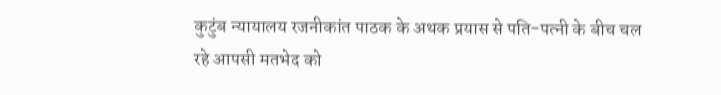कुटुंब न्यायालय रजनीकांत पाठक के अथक प्रयास से पति-पत्नी के बीच चल रहे आपसी मतभेद को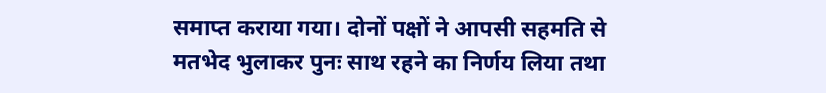समाप्त कराया गया। दोनों पक्षों ने आपसी सहमति से मतभेद भुलाकर पुनः साथ रहने का निर्णय लिया तथा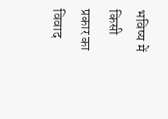भविष्य में किसी प्रकार का विवाद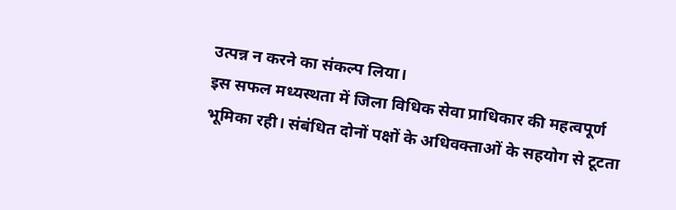उत्पन्न न करने का संकल्प लिया।
इस सफल मध्यस्थता में जिला विधिक सेवा प्राधिकार की महत्वपूर्ण भूमिका रही। संबंधित दोनों पक्षों के अधिवक्ताओं के सहयोग से टूटता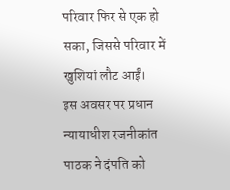परिवार फिर से एक हो सका, जिससे परिवार में खुशियां लौट आईं।
इस अवसर पर प्रधान न्यायाधीश रजनीकांत पाठक ने दंपति को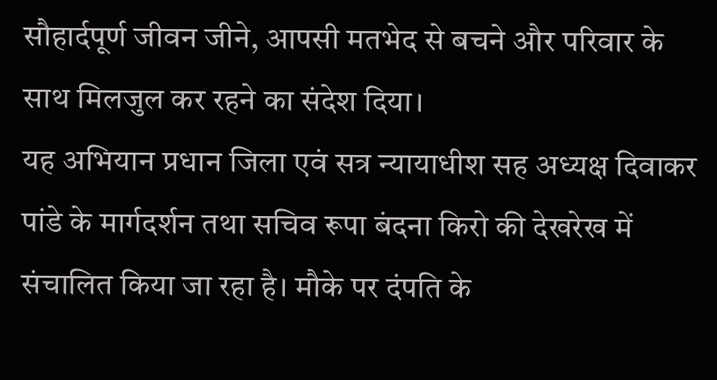सौहार्दपूर्ण जीवन जीने, आपसी मतभेद से बचने और परिवार के साथ मिलजुल कर रहने का संदेश दिया।
यह अभियान प्रधान जिला एवं सत्र न्यायाधीश सह अध्यक्ष दिवाकर पांडे के मार्गदर्शन तथा सचिव रूपा बंदना किरो की देखरेख में संचालित किया जा रहा है। मौके पर दंपति के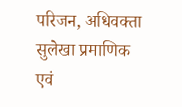परिजन, अधिवक्ता सुलेखा प्रमाणिक एवं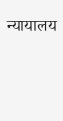न्यायालय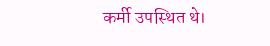कर्मी उपस्थित थे।